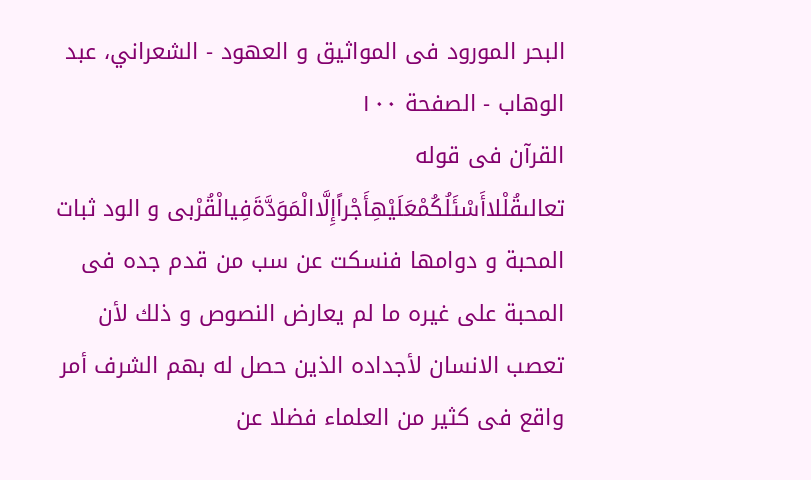البحر المورود فى المواثيق و العهود - الشعراني، عبد الوهاب - الصفحة ١٠٠
القرآن فى قوله تعالىقُلْلاأَسْئَلُكُمْعَلَيْهِأَجْراًإِلَّاالْمَوَدَّةَفِيالْقُرْبى و الود ثبات المحبة و دوامها فنسكت عن سب من قدم جده فى المحبة على غيره ما لم يعارض النصوص و ذلك لأن تعصب الانسان لأجداده الذين حصل له بهم الشرف أمر واقع فى كثير من العلماء فضلا عن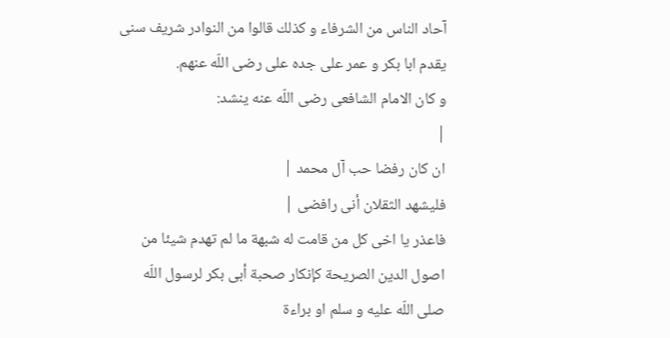آحاد الناس من الشرفاء و كذلك قالوا من النوادر شريف سنى يقدم ابا بكر و عمر على جده على رضى اللّه عنهم.
و كان الامام الشافعى رضى اللّه عنه ينشد:
|
ان كان رفضا حب آل محمد |
فليشهد الثقلان أنى رافضى |
فاعذر يا اخى كل من قامت له شبهة ما لم تهدم شيئا من اصول الدين الصريحة كإنكار صحبة أبى بكر لرسول اللّه صلى اللّه عليه و سلم او براءة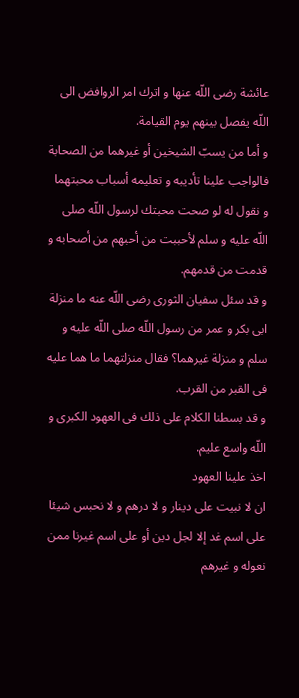عائشة رضى اللّه عنها و اترك امر الروافض الى اللّه يفصل بينهم يوم القيامة.
و أما من يسبّ الشيخين أو غيرهما من الصحابة فالواجب علينا تأديبه و تعليمه أسباب محبتهما و نقول له لو صحت محبتك لرسول اللّه صلى اللّه عليه و سلم لأحببت من أحبهم من أصحابه و قدمت من قدمهم.
و قد سئل سفيان الثورى رضى اللّه عنه ما منزلة ابى بكر و عمر من رسول اللّه صلى اللّه عليه و سلم و منزلة غيرهما؟ فقال منزلتهما ما هما عليه فى القبر من القرب.
و قد بسطنا الكلام على ذلك فى العهود الكبرى و اللّه واسع عليم.
اخذ علينا العهود
ان لا نبيت على دينار و لا درهم و لا نحبس شيئا على اسم غد إلا لجل دين أو على اسم غيرنا ممن نعوله و غيرهم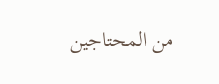من المحتاجين